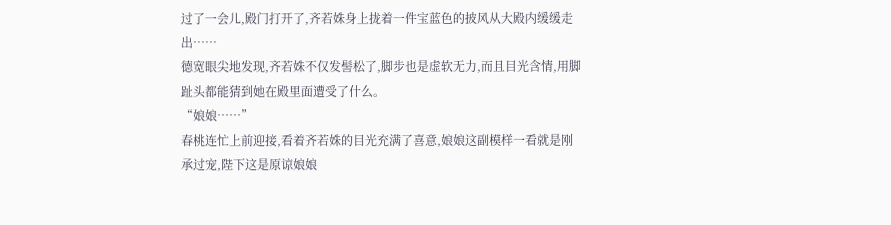过了一会儿,殿门打开了,齐若姝身上拢着一件宝蓝色的披风从大殿内缓缓走出……
德宽眼尖地发现,齐若姝不仅发髻松了,脚步也是虚软无力,而且目光含情,用脚趾头都能猜到她在殿里面遭受了什么。
“娘娘……”
春桃连忙上前迎接,看着齐若姝的目光充满了喜意,娘娘这副模样一看就是刚承过宠,陛下这是原谅娘娘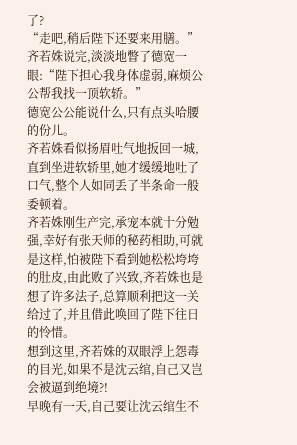了?
“走吧,稍后陛下还要来用膳。”
齐若姝说完,淡淡地瞥了德宽一眼:“陛下担心我身体虚弱,麻烦公公帮我找一顶软轿。”
德宽公公能说什么,只有点头哈腰的份儿。
齐若姝看似扬眉吐气地扳回一城,直到坐进软轿里,她才缓缓地吐了口气,整个人如同丢了半条命一般委顿着。
齐若姝刚生产完,承宠本就十分勉强,幸好有张天师的秘药相助,可就是这样,怕被陛下看到她松松垮垮的肚皮,由此败了兴致,齐若姝也是想了许多法子,总算顺利把这一关给过了,并且借此唤回了陛下往日的怜惜。
想到这里,齐若姝的双眼浮上怨毒的目光,如果不是沈云绾,自己又岂会被逼到绝境?!
早晚有一天,自己要让沈云绾生不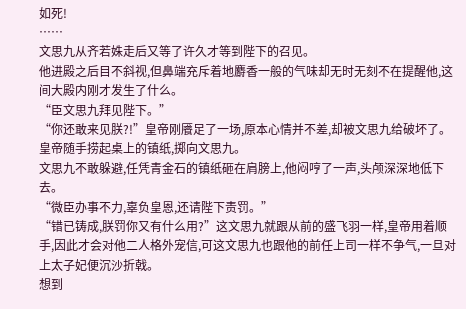如死!
……
文思九从齐若姝走后又等了许久才等到陛下的召见。
他进殿之后目不斜视,但鼻端充斥着地麝香一般的气味却无时无刻不在提醒他,这间大殿内刚才发生了什么。
“臣文思九拜见陛下。”
“你还敢来见朕?!”皇帝刚餍足了一场,原本心情并不差,却被文思九给破坏了。
皇帝随手捞起桌上的镇纸,掷向文思九。
文思九不敢躲避,任凭青金石的镇纸砸在肩膀上,他闷哼了一声,头颅深深地低下去。
“微臣办事不力,辜负皇恩,还请陛下责罚。”
“错已铸成,朕罚你又有什么用?”这文思九就跟从前的盛飞羽一样,皇帝用着顺手,因此才会对他二人格外宠信,可这文思九也跟他的前任上司一样不争气,一旦对上太子妃便沉沙折戟。
想到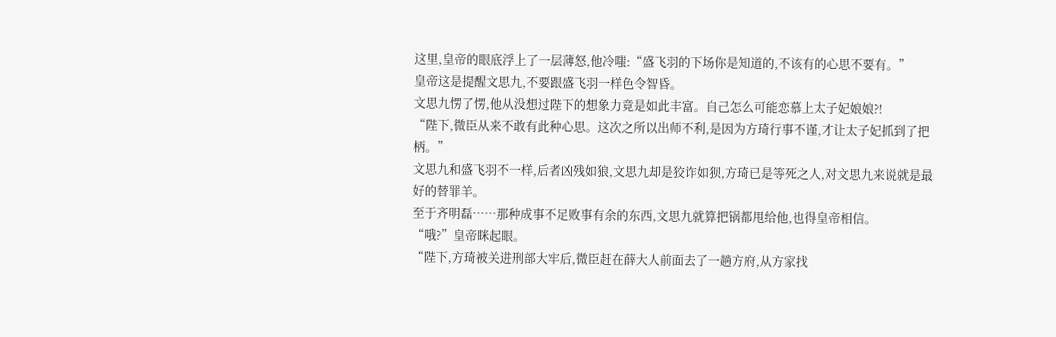这里,皇帝的眼底浮上了一层薄怒,他冷嗤:“盛飞羽的下场你是知道的,不该有的心思不要有。”
皇帝这是提醒文思九,不要跟盛飞羽一样色令智昏。
文思九愣了愣,他从没想过陛下的想象力竟是如此丰富。自己怎么可能恋慕上太子妃娘娘?!
“陛下,微臣从来不敢有此种心思。这次之所以出师不利,是因为方琦行事不谨,才让太子妃抓到了把柄。”
文思九和盛飞羽不一样,后者凶残如狼,文思九却是狡诈如狈,方琦已是等死之人,对文思九来说就是最好的替罪羊。
至于齐明磊……那种成事不足败事有余的东西,文思九就算把锅都甩给他,也得皇帝相信。
“哦?”皇帝眯起眼。
“陛下,方琦被关进刑部大牢后,微臣赶在薛大人前面去了一趟方府,从方家找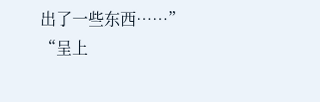出了一些东西……”
“呈上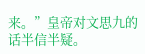来。”皇帝对文思九的话半信半疑。